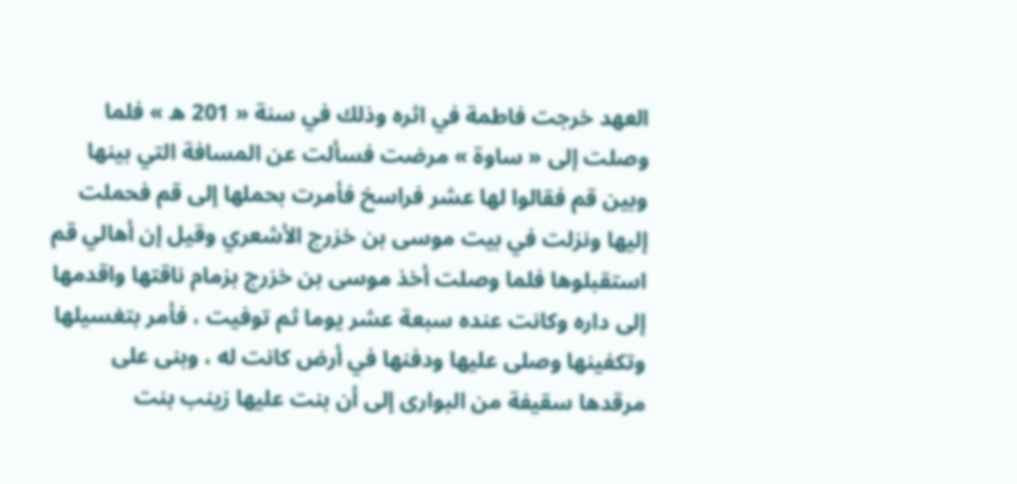العهد خرجت فاطمة في اثره وذلك في سنة « 201 ه » فلما وصلت إلى « ساوة » مرضت فسألت عن المسافة التي بينها وبين قم فقالوا لها عشر فراسخ فأمرت بحملها إلى قم فحملت إليها ونزلت في بيت موسى بن خزرج الأشعري وقيل إن أهالي قم استقبلوها فلما وصلت أخذ موسى بن خزرج بزمام ناقتها واقدمها إلى داره وكانت عنده سبعة عشر يوما ثم توفيت ، فأمر بتغسيلها وتكفينها وصلى عليها ودفنها في أرض كانت له ، وبنى على مرقدها سقيفة من البوارى إلى أن بنت عليها زينب بنت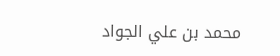محمد بن علي الجواد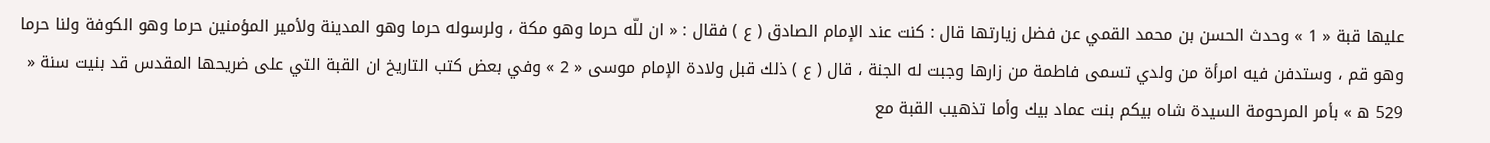عليها قبة « 1 » وحدث الحسن بن محمد القمي عن فضل زيارتها قال : كنت عند الإمام الصادق ( ع ) فقال : « ان للّه حرما وهو مكة ، ولرسوله حرما وهو المدينة ولأمير المؤمنين حرما وهو الكوفة ولنا حرما وهو قم ، وستدفن فيه امرأة من ولدي تسمى فاطمة من زارها وجبت له الجنة ، قال ( ع ) ذلك قبل ولادة الإمام موسى « 2 » وفي بعض كتب التاريخ ان القبة التي على ضريحها المقدس قد بنيت سنة « 529 ه » بأمر المرحومة السيدة شاه بيكم بنت عماد بيك وأما تذهيب القبة مع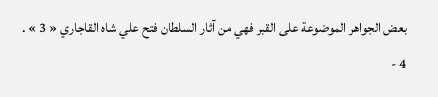بعض الجواهر الموضوعة على القبر فهي من آثار السلطان فتح علي شاه القاجاري « 3 » .
4 -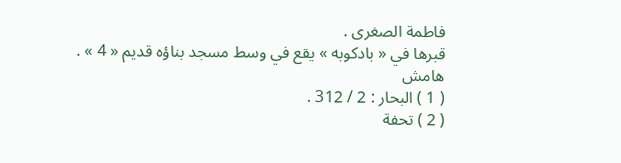فاطمة الصغرى .
قبرها في « بادكوبه » يقع في وسط مسجد بناؤه قديم « 4 » .
هامش
( 1 ) البحار : 2 / 312 .
( 2 ) تحفة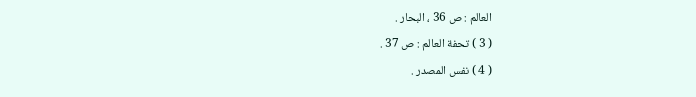العالم : ص 36 ، البحار .
( 3 ) تحفة العالم : ص 37 .
( 4 ) نفس المصدر .